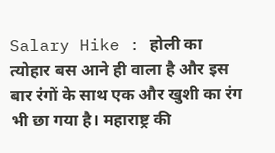Salary Hike : होली का त्योहार बस आने ही वाला है और इस बार रंगों के साथ एक और खुशी का रंग भी छा गया है। महाराष्ट्र की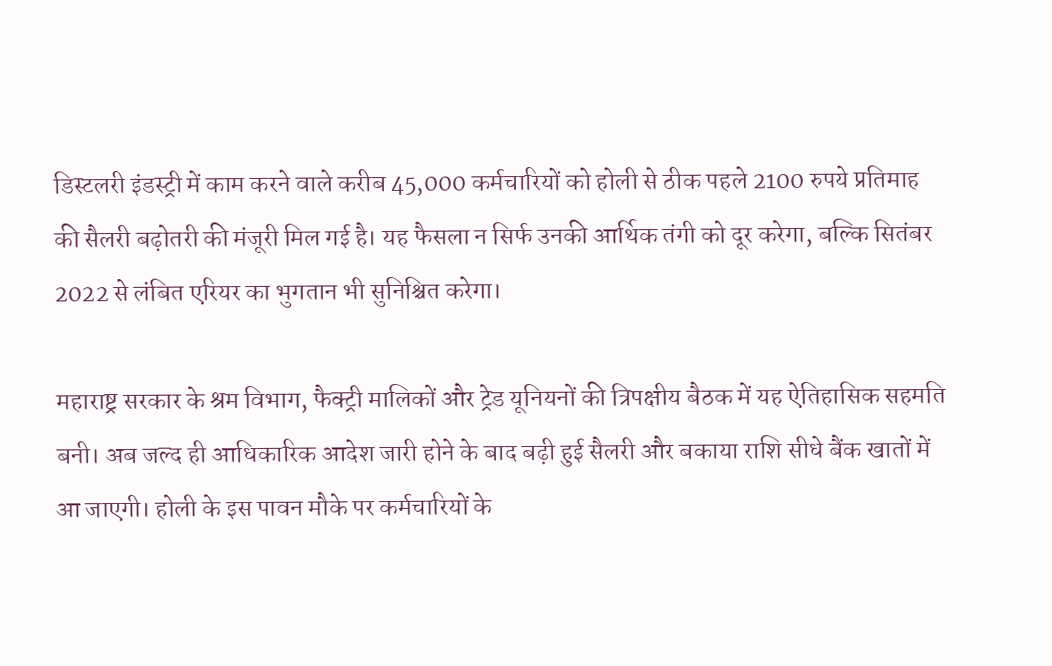डिस्टलरी इंडस्ट्री में काम करने वाले करीब 45,000 कर्मचारियों को होली से ठीक पहले 2100 रुपये प्रतिमाह की सैलरी बढ़ोतरी की मंजूरी मिल गई है। यह फैसला न सिर्फ उनकी आर्थिक तंगी को दूर करेगा, बल्कि सितंबर 2022 से लंबित एरियर का भुगतान भी सुनिश्चित करेगा।

महाराष्ट्र सरकार के श्रम विभाग, फैक्ट्री मालिकों और ट्रेड यूनियनों की त्रिपक्षीय बैठक में यह ऐतिहासिक सहमति बनी। अब जल्द ही आधिकारिक आदेश जारी होने के बाद बढ़ी हुई सैलरी और बकाया राशि सीधे बैंक खातों में आ जाएगी। होली के इस पावन मौके पर कर्मचारियों के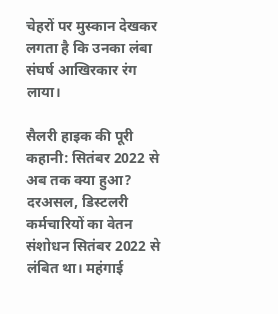चेहरों पर मुस्कान देखकर लगता है कि उनका लंबा संघर्ष आखिरकार रंग लाया।

सैलरी हाइक की पूरी कहानी: सितंबर 2022 से अब तक क्या हुआ?
दरअसल, डिस्टलरी कर्मचारियों का वेतन संशोधन सितंबर 2022 से लंबित था। महंगाई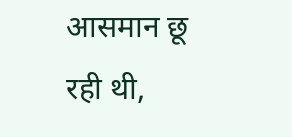आसमान छू रही थी,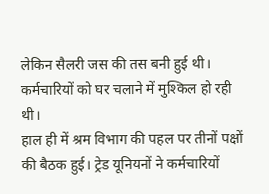लेकिन सैलरी जस की तस बनी हुई थी। कर्मचारियों को घर चलाने में मुश्किल हो रही थी।
हाल ही में श्रम विभाग की पहल पर तीनों पक्षों की बैठक हुई। ट्रेड यूनियनों ने कर्मचारियों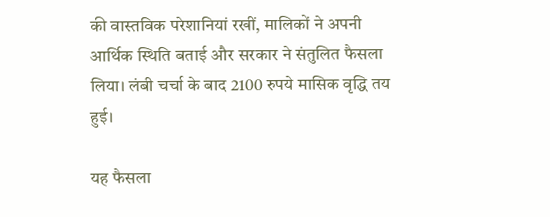की वास्तविक परेशानियां रखीं, मालिकों ने अपनी आर्थिक स्थिति बताई और सरकार ने संतुलित फैसला लिया। लंबी चर्चा के बाद 2100 रुपये मासिक वृद्धि तय हुई।

यह फैसला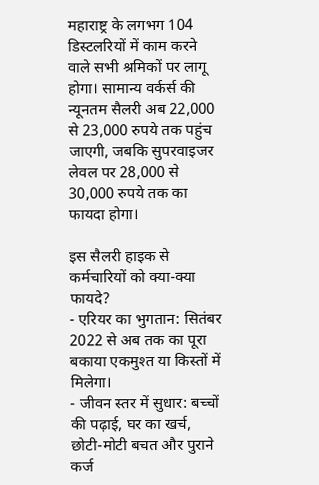महाराष्ट्र के लगभग 104 डिस्टलरियों में काम करने वाले सभी श्रमिकों पर लागू होगा। सामान्य वर्कर्स की न्यूनतम सैलरी अब 22,000 से 23,000 रुपये तक पहुंच जाएगी, जबकि सुपरवाइजर लेवल पर 28,000 से 30,000 रुपये तक का फायदा होगा।

इस सैलरी हाइक से कर्मचारियों को क्या-क्या फायदे?
- एरियर का भुगतान: सितंबर 2022 से अब तक का पूरा बकाया एकमुश्त या किस्तों में मिलेगा।
- जीवन स्तर में सुधार: बच्चों की पढ़ाई, घर का खर्च, छोटी-मोटी बचत और पुराने कर्ज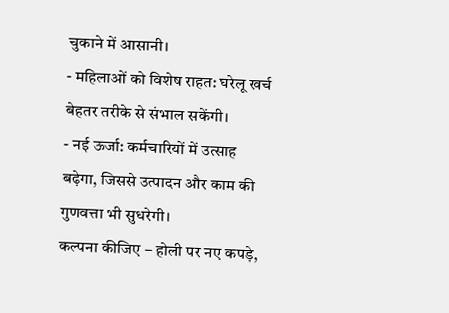चुकाने में आसानी।
- महिलाओं को विशेष राहत: घरेलू खर्च बेहतर तरीके से संभाल सकेंगी।
- नई ऊर्जा: कर्मचारियों में उत्साह बढ़ेगा, जिससे उत्पादन और काम की गुणवत्ता भी सुधरेगी।
कल्पना कीजिए – होली पर नए कपड़े,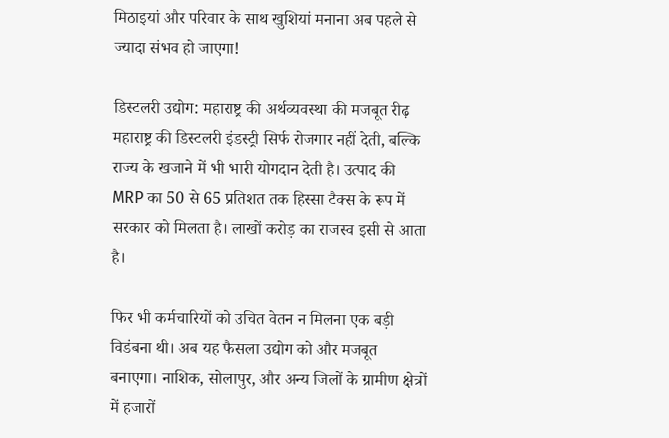मिठाइयां और परिवार के साथ खुशियां मनाना अब पहले से ज्यादा संभव हो जाएगा!

डिस्टलरी उद्योग: महाराष्ट्र की अर्थव्यवस्था की मजबूत रीढ़
महाराष्ट्र की डिस्टलरी इंडस्ट्री सिर्फ रोजगार नहीं देती, बल्कि राज्य के खजाने में भी भारी योगदान देती है। उत्पाद की MRP का 50 से 65 प्रतिशत तक हिस्सा टैक्स के रूप में सरकार को मिलता है। लाखों करोड़ का राजस्व इसी से आता है।

फिर भी कर्मचारियों को उचित वेतन न मिलना एक बड़ी विडंबना थी। अब यह फैसला उद्योग को और मजबूत बनाएगा। नाशिक, सोलापुर, और अन्य जिलों के ग्रामीण क्षेत्रों में हजारों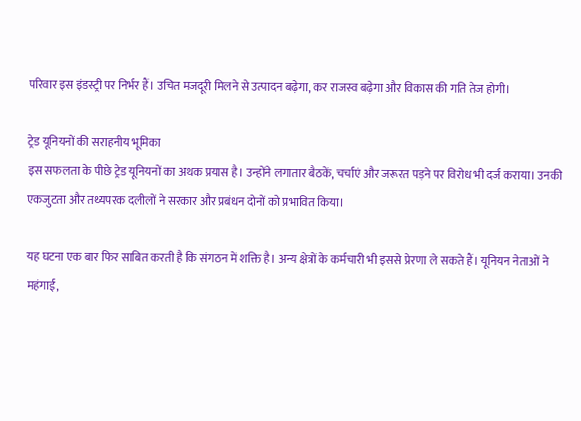परिवार इस इंडस्ट्री पर निर्भर हैं। उचित मजदूरी मिलने से उत्पादन बढ़ेगा, कर राजस्व बढ़ेगा और विकास की गति तेज होगी।

ट्रेड यूनियनों की सराहनीय भूमिका
इस सफलता के पीछे ट्रेड यूनियनों का अथक प्रयास है। उन्होंने लगातार बैठकें, चर्चाएं और जरूरत पड़ने पर विरोध भी दर्ज कराया। उनकी एकजुटता और तथ्यपरक दलीलों ने सरकार और प्रबंधन दोनों को प्रभावित किया।

यह घटना एक बार फिर साबित करती है कि संगठन में शक्ति है। अन्य क्षेत्रों के कर्मचारी भी इससे प्रेरणा ले सकते हैं। यूनियन नेताओं ने महंगाई,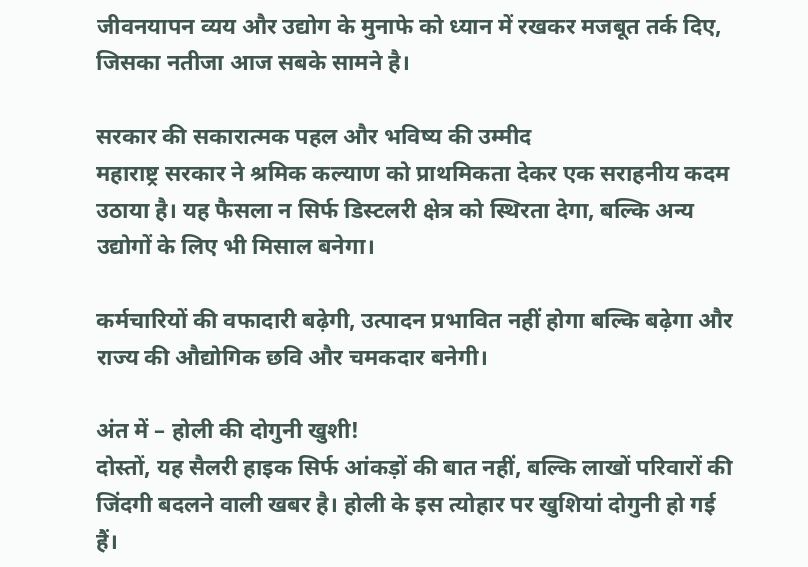जीवनयापन व्यय और उद्योग के मुनाफे को ध्यान में रखकर मजबूत तर्क दिए, जिसका नतीजा आज सबके सामने है।

सरकार की सकारात्मक पहल और भविष्य की उम्मीद
महाराष्ट्र सरकार ने श्रमिक कल्याण को प्राथमिकता देकर एक सराहनीय कदम उठाया है। यह फैसला न सिर्फ डिस्टलरी क्षेत्र को स्थिरता देगा, बल्कि अन्य उद्योगों के लिए भी मिसाल बनेगा।

कर्मचारियों की वफादारी बढ़ेगी, उत्पादन प्रभावित नहीं होगा बल्कि बढ़ेगा और राज्य की औद्योगिक छवि और चमकदार बनेगी।

अंत में – होली की दोगुनी खुशी!
दोस्तों, यह सैलरी हाइक सिर्फ आंकड़ों की बात नहीं, बल्कि लाखों परिवारों की जिंदगी बदलने वाली खबर है। होली के इस त्योहार पर खुशियां दोगुनी हो गई हैं।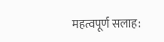महत्वपूर्ण सलाह: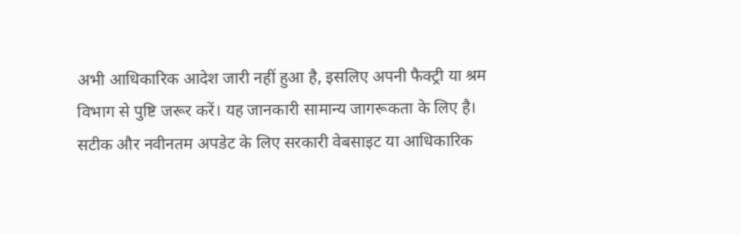अभी आधिकारिक आदेश जारी नहीं हुआ है, इसलिए अपनी फैक्ट्री या श्रम विभाग से पुष्टि जरूर करें। यह जानकारी सामान्य जागरूकता के लिए है। सटीक और नवीनतम अपडेट के लिए सरकारी वेबसाइट या आधिकारिक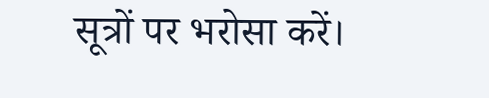सूत्रों पर भरोसा करें।